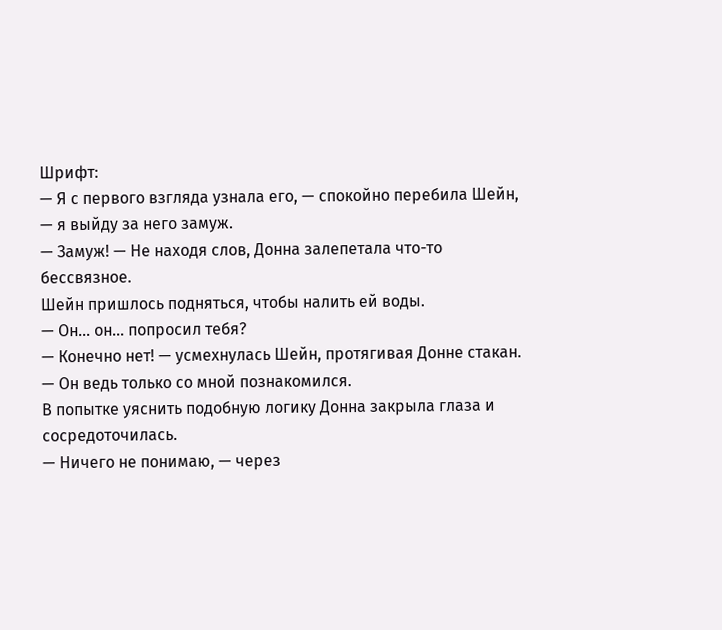Шрифт:
— Я с первого взгляда узнала его, — спокойно перебила Шейн, — я выйду за него замуж.
— Замуж! — Не находя слов, Донна залепетала что-то бессвязное.
Шейн пришлось подняться, чтобы налить ей воды.
— Он… он… попросил тебя?
— Конечно нет! — усмехнулась Шейн, протягивая Донне стакан. — Он ведь только со мной познакомился.
В попытке уяснить подобную логику Донна закрыла глаза и сосредоточилась.
— Ничего не понимаю, — через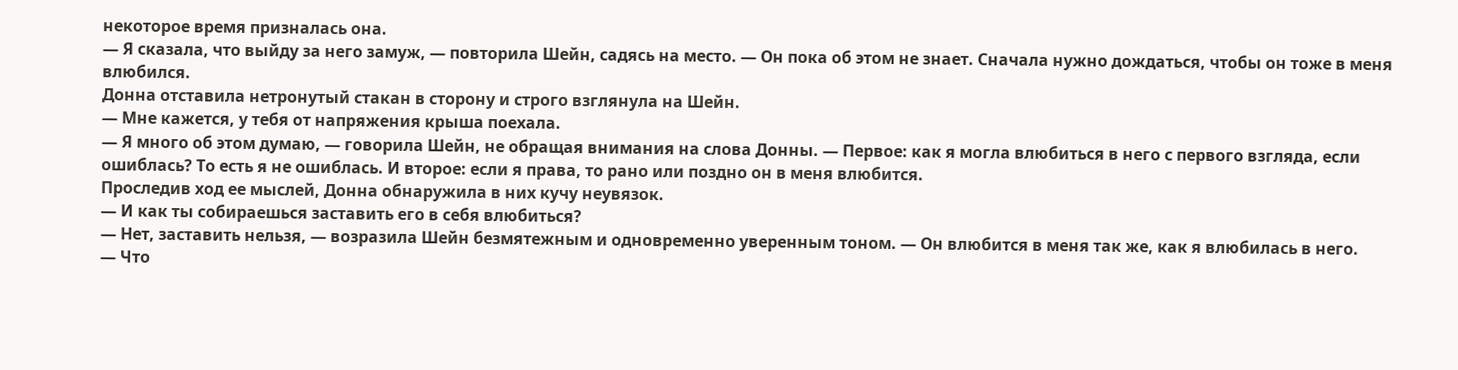некоторое время призналась она.
— Я сказала, что выйду за него замуж, — повторила Шейн, садясь на место. — Он пока об этом не знает. Сначала нужно дождаться, чтобы он тоже в меня влюбился.
Донна отставила нетронутый стакан в сторону и строго взглянула на Шейн.
— Мне кажется, у тебя от напряжения крыша поехала.
— Я много об этом думаю, — говорила Шейн, не обращая внимания на слова Донны. — Первое: как я могла влюбиться в него с первого взгляда, если ошиблась? То есть я не ошиблась. И второе: если я права, то рано или поздно он в меня влюбится.
Проследив ход ее мыслей, Донна обнаружила в них кучу неувязок.
— И как ты собираешься заставить его в себя влюбиться?
— Нет, заставить нельзя, — возразила Шейн безмятежным и одновременно уверенным тоном. — Он влюбится в меня так же, как я влюбилась в него.
— Что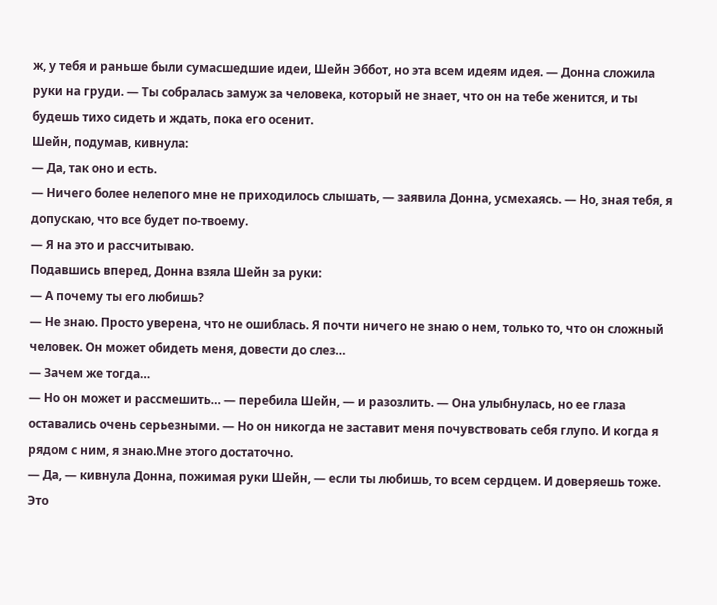ж, у тебя и раньше были сумасшедшие идеи, Шейн Эббот, но эта всем идеям идея. — Донна сложила руки на груди. — Ты собралась замуж за человека, который не знает, что он на тебе женится, и ты будешь тихо сидеть и ждать, пока его осенит.
Шейн, подумав, кивнула:
— Да, так оно и есть.
— Ничего более нелепого мне не приходилось слышать, — заявила Донна, усмехаясь. — Но, зная тебя, я допускаю, что все будет по-твоему.
— Я на это и рассчитываю.
Подавшись вперед, Донна взяла Шейн за руки:
— А почему ты его любишь?
— Не знаю. Просто уверена, что не ошиблась. Я почти ничего не знаю о нем, только то, что он сложный человек. Он может обидеть меня, довести до слез…
— Зачем же тогда…
— Но он может и рассмешить… — перебила Шейн, — и разозлить. — Она улыбнулась, но ее глаза оставались очень серьезными. — Но он никогда не заставит меня почувствовать себя глупо. И когда я рядом с ним, я знаю.Мне этого достаточно.
— Да, — кивнула Донна, пожимая руки Шейн, — если ты любишь, то всем сердцем. И доверяешь тоже. Это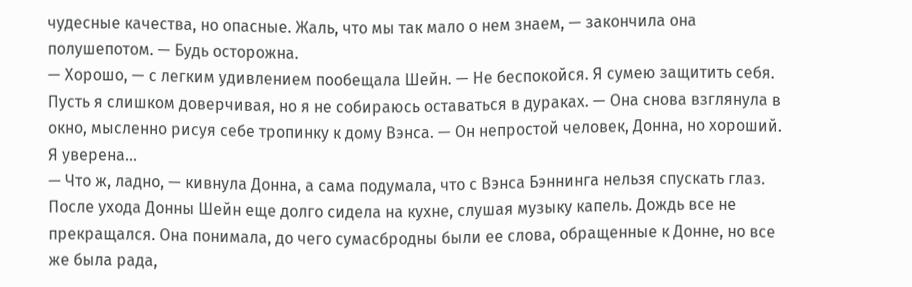чудесные качества, но опасные. Жаль, что мы так мало о нем знаем, — закончила она полушепотом. — Будь осторожна.
— Хорошо, — с легким удивлением пообещала Шейн. — Не беспокойся. Я сумею защитить себя. Пусть я слишком доверчивая, но я не собираюсь оставаться в дураках. — Она снова взглянула в окно, мысленно рисуя себе тропинку к дому Вэнса. — Он непростой человек, Донна, но хороший. Я уверена…
— Что ж, ладно, — кивнула Донна, а сама подумала, что с Вэнса Бэннинга нельзя спускать глаз.
После ухода Донны Шейн еще долго сидела на кухне, слушая музыку капель. Дождь все не прекращался. Она понимала, до чего сумасбродны были ее слова, обращенные к Донне, но все же была рада,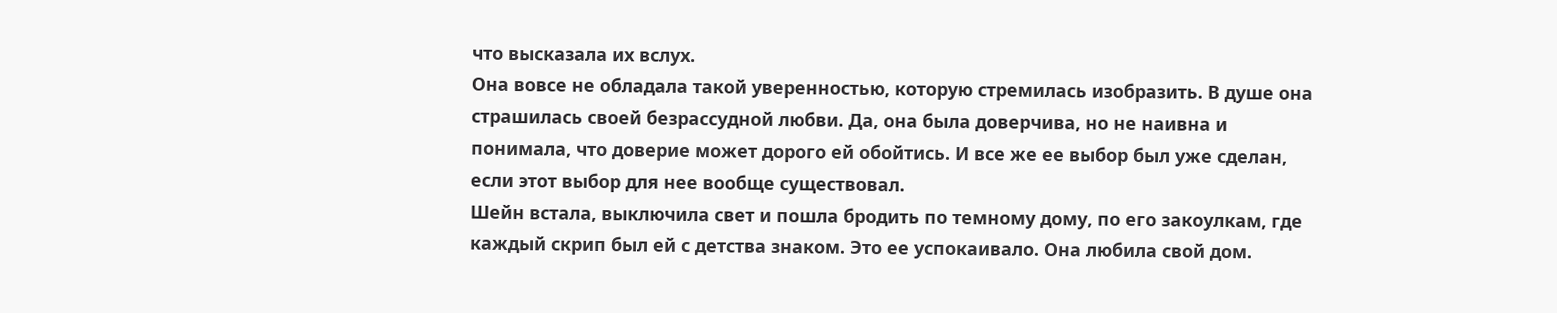что высказала их вслух.
Она вовсе не обладала такой уверенностью, которую стремилась изобразить. В душе она страшилась своей безрассудной любви. Да, она была доверчива, но не наивна и понимала, что доверие может дорого ей обойтись. И все же ее выбор был уже сделан, если этот выбор для нее вообще существовал.
Шейн встала, выключила свет и пошла бродить по темному дому, по его закоулкам, где каждый скрип был ей с детства знаком. Это ее успокаивало. Она любила свой дом.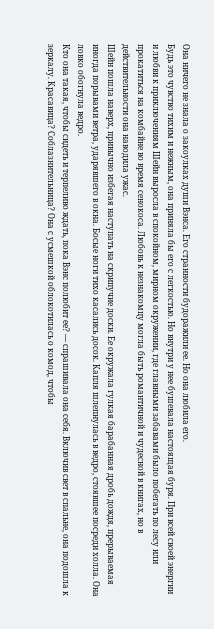Она ничего не знала о закоулках души Вэнса. Его странности будоражили ее. Но она любила его.
Будь это чувство тихим и нежным, она приняла бы его с легкостью. Но внутри у нее бушевала настоящая буря. При всей своей энергии и любви к приключениям Шейн выросла в спокойном, мирном окружении, где главными забавами было побегать по лесу или прокатиться на комбайне во время сенокоса. Любовь к незнакомцу могла быть романтичной и чудесной в книгах, но в действительности она наводила ужас.
Шейн пошла наверх, привычно избегая наступать на скрипучие доски. Ее окружала гулкая барабанная дробь дождя, прерываемая иногда порывами ветра, ударявшего в окна. Босые ноги тихо касались досок. Капля шлепнулась в ведро, стоявшее посреди холла. Она ловко обогнула ведро.
Кто она такая, чтобы сидеть и терпеливо ждать, пока Вэнс полюбит ее? — спрашивала она себя. Включив свет в спальне, она подошла к зеркалу. Красавица? Соблазнительница? Она с усмешкой облокотилась о комод, чтобы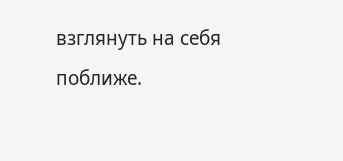взглянуть на себя поближе.